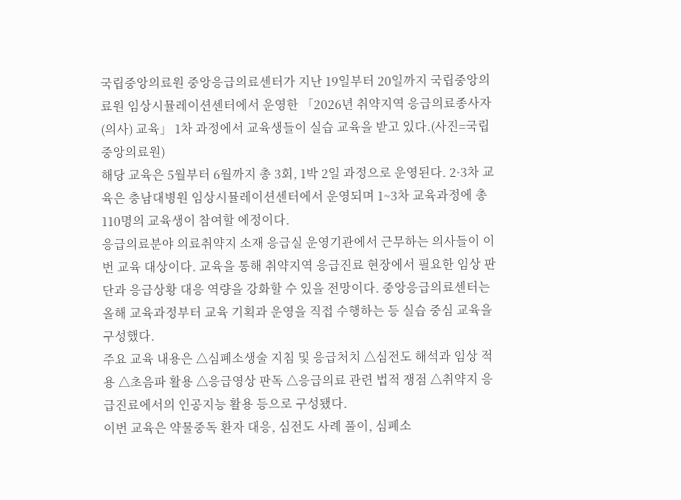국립중앙의료원 중앙응급의료센터가 지난 19일부터 20일까지 국립중앙의료원 임상시뮬레이션센터에서 운영한 「2026년 취약지역 응급의료종사자(의사) 교육」 1차 과정에서 교육생들이 실습 교육을 받고 있다.(사진=국립중앙의료원)
해당 교육은 5월부터 6월까지 총 3회, 1박 2일 과정으로 운영된다. 2·3차 교육은 충남대병원 임상시뮬레이션센터에서 운영되며 1~3차 교육과정에 총 110명의 교육생이 참여할 에정이다.
응급의료분야 의료취약지 소재 응급실 운영기관에서 근무하는 의사들이 이번 교육 대상이다. 교육을 통해 취약지역 응급진료 현장에서 필요한 임상 판단과 응급상황 대응 역량을 강화할 수 있을 전망이다. 중앙응급의료센터는 올해 교육과정부터 교육 기획과 운영을 직접 수행하는 등 실습 중심 교육을 구성했다.
주요 교육 내용은 △심폐소생술 지침 및 응급처치 △심전도 해석과 임상 적용 △초음파 활용 △응급영상 판독 △응급의료 관련 법적 쟁점 △취약지 응급진료에서의 인공지능 활용 등으로 구성됐다.
이번 교육은 약물중독 환자 대응, 심전도 사례 풀이, 심폐소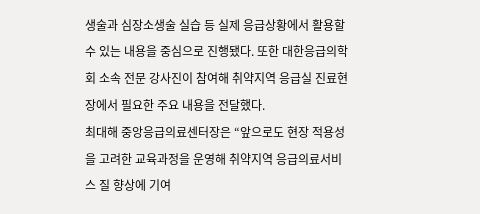생술과 심장소생술 실습 등 실제 응급상황에서 활용할 수 있는 내용을 중심으로 진행됐다. 또한 대한응급의학회 소속 전문 강사진이 참여해 취약지역 응급실 진료현장에서 필요한 주요 내용을 전달했다.
최대해 중앙응급의료센터장은 “앞으로도 현장 적용성을 고려한 교육과정을 운영해 취약지역 응급의료서비스 질 향상에 기여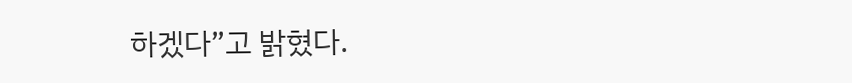하겠다”고 밝혔다.